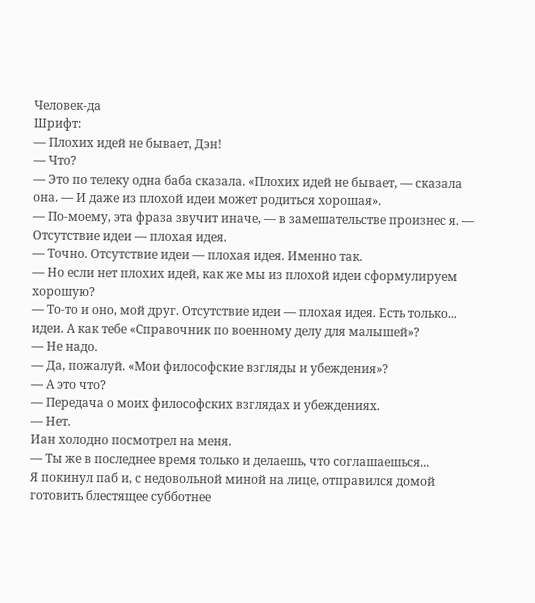Человек-да
Шрифт:
— Плохих идей не бывает, Дэн!
— Что?
— Это по телеку одна баба сказала. «Плохих идей не бывает, — сказала она. — И даже из плохой идеи может родиться хорошая».
— По-моему, эта фраза звучит иначе, — в замешательстве произнес я. — Отсутствие идеи — плохая идея.
— Точно. Отсутствие идеи — плохая идея. Именно так.
— Но если нет плохих идей, как же мы из плохой идеи сформулируем хорошую?
— То-то и оно, мой друг. Отсутствие идеи — плохая идея. Есть только... идеи. А как тебе «Справочник по военному делу для малышей»?
— Не надо.
— Да, пожалуй. «Мои философские взгляды и убеждения»?
— А это что?
— Передача о моих философских взглядах и убеждениях.
— Нет.
Иан холодно посмотрел на меня.
— Ты же в последнее время только и делаешь, что соглашаешься...
Я покинул паб и, с недовольной миной на лице, отправился домой готовить блестящее субботнее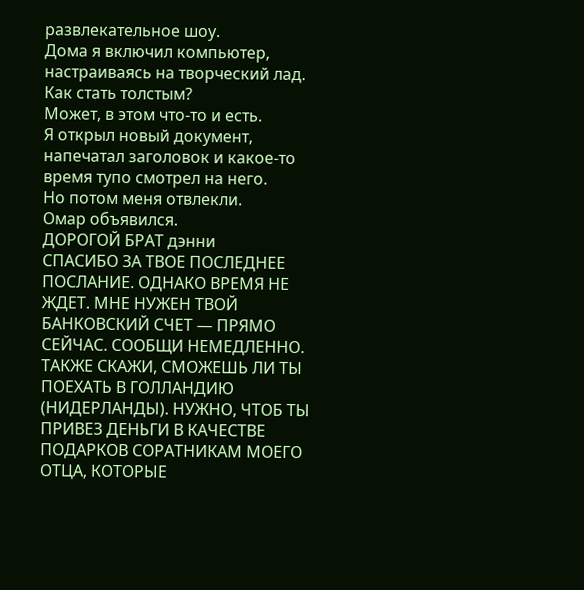развлекательное шоу.
Дома я включил компьютер, настраиваясь на творческий лад.
Как стать толстым?
Может, в этом что-то и есть.
Я открыл новый документ, напечатал заголовок и какое-то время тупо смотрел на него.
Но потом меня отвлекли.
Омар объявился.
ДОРОГОЙ БРАТ дэнни
СПАСИБО ЗА ТВОЕ ПОСЛЕДНЕЕ ПОСЛАНИЕ. ОДНАКО ВРЕМЯ НЕ ЖДЕТ. МНЕ НУЖЕН ТВОЙ БАНКОВСКИЙ СЧЕТ — ПРЯМО СЕЙЧАС. СООБЩИ НЕМЕДЛЕННО.
ТАКЖЕ СКАЖИ, СМОЖЕШЬ ЛИ ТЫ ПОЕХАТЬ В ГОЛЛАНДИЮ (НИДЕРЛАНДЫ). НУЖНО, ЧТОБ ТЫ ПРИВЕЗ ДЕНЬГИ В КАЧЕСТВЕ ПОДАРКОВ СОРАТНИКАМ МОЕГО ОТЦА, КОТОРЫЕ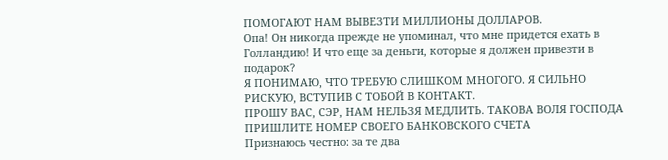ПОМОГАЮТ НАМ ВЫВЕЗТИ МИЛЛИОНЫ ДОЛЛАРОВ.
Опа! Он никогда прежде не упоминал, что мне придется ехать в Голландию! И что еще за деньги, которые я должен привезти в подарок?
Я ПОНИМАЮ, ЧТО ТРЕБУЮ СЛИШКОМ МНОГОГО. Я СИЛЬНО РИСКУЮ, ВСТУПИВ С ТОБОЙ В КОНТАКТ.
ПРОШУ ВАС, СЭР, НАМ НЕЛЬЗЯ МЕДЛИТЬ. ТАКОВА ВОЛЯ ГОСПОДА ПРИШЛИТЕ НОМЕР СВОЕГО БАНКОВСКОГО СЧЕТА
Признаюсь честно: за те два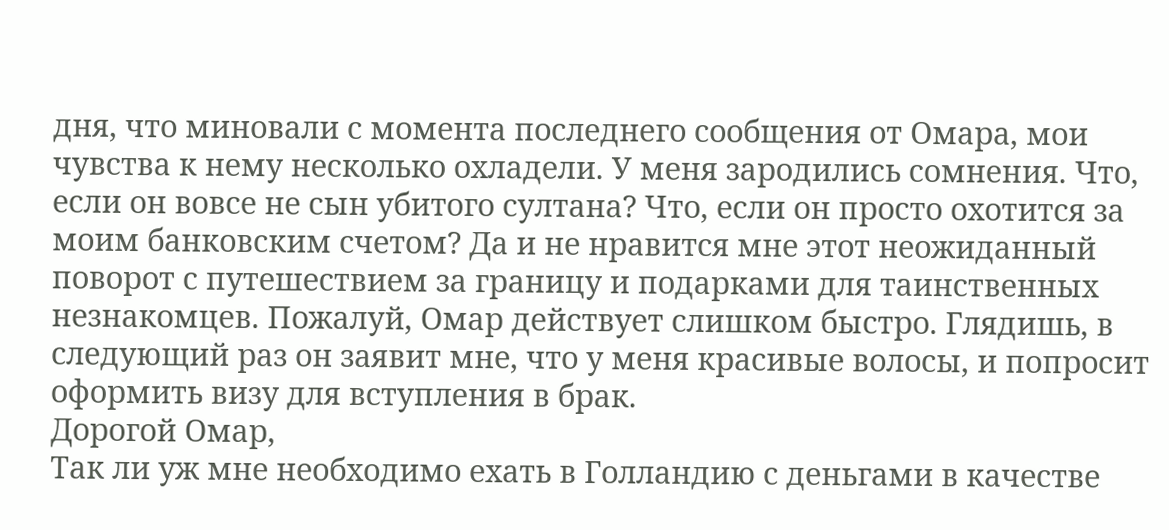дня, что миновали с момента последнего сообщения от Омара, мои чувства к нему несколько охладели. У меня зародились сомнения. Что, если он вовсе не сын убитого султана? Что, если он просто охотится за моим банковским счетом? Да и не нравится мне этот неожиданный поворот с путешествием за границу и подарками для таинственных незнакомцев. Пожалуй, Омар действует слишком быстро. Глядишь, в следующий раз он заявит мне, что у меня красивые волосы, и попросит оформить визу для вступления в брак.
Дорогой Омар,
Так ли уж мне необходимо ехать в Голландию с деньгами в качестве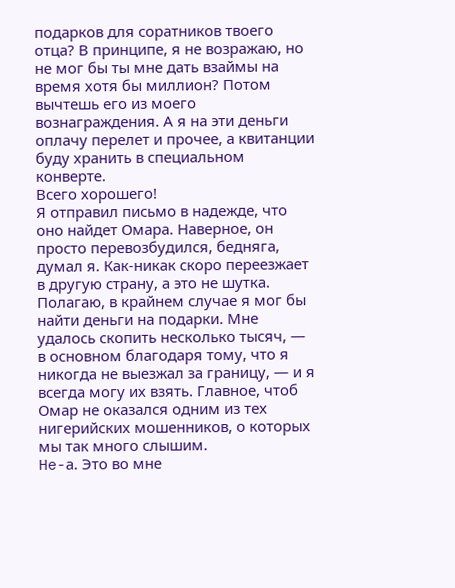подарков для соратников твоего отца? В принципе, я не возражаю, но не мог бы ты мне дать взаймы на время хотя бы миллион? Потом вычтешь его из моего вознаграждения. А я на эти деньги оплачу перелет и прочее, а квитанции буду хранить в специальном конверте.
Всего хорошего!
Я отправил письмо в надежде, что оно найдет Омара. Наверное, он просто перевозбудился, бедняга, думал я. Как-никак скоро переезжает в другую страну, а это не шутка. Полагаю, в крайнем случае я мог бы найти деньги на подарки. Мне удалось скопить несколько тысяч, — в основном благодаря тому, что я никогда не выезжал за границу, — и я всегда могу их взять. Главное, чтоб Омар не оказался одним из тех нигерийских мошенников, о которых мы так много слышим.
He-а. Это во мне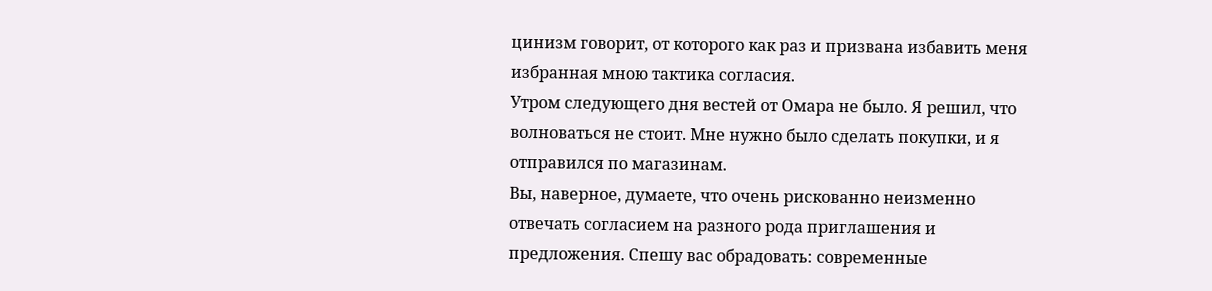цинизм говорит, от которого как раз и призвана избавить меня избранная мною тактика согласия.
Утром следующего дня вестей от Омара не было. Я решил, что волноваться не стоит. Мне нужно было сделать покупки, и я отправился по магазинам.
Вы, наверное, думаете, что очень рискованно неизменно отвечать согласием на разного рода приглашения и предложения. Спешу вас обрадовать: современные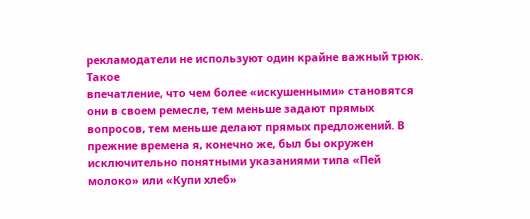рекламодатели не используют один крайне важный трюк. Такое
впечатление, что чем более «искушенными» становятся они в своем ремесле, тем меньше задают прямых вопросов, тем меньше делают прямых предложений. В прежние времена я, конечно же, был бы окружен исключительно понятными указаниями типа «Пей молоко» или «Купи хлеб»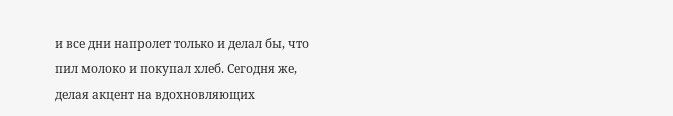и все дни напролет только и делал бы, что пил молоко и покупал хлеб. Сегодня же, делая акцент на вдохновляющих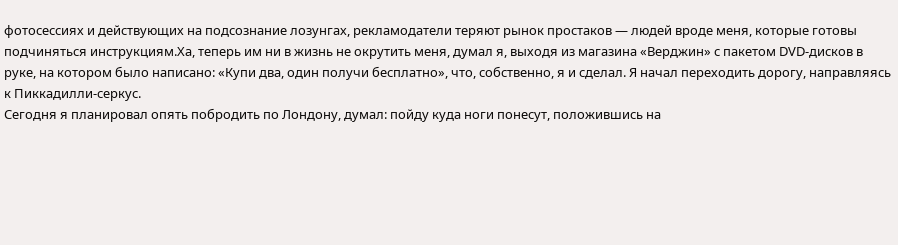фотосессиях и действующих на подсознание лозунгах, рекламодатели теряют рынок простаков — людей вроде меня, которые готовы подчиняться инструкциям.Ха, теперь им ни в жизнь не окрутить меня, думал я, выходя из магазина «Верджин» с пакетом DVD-дисков в руке, на котором было написано: «Купи два, один получи бесплатно», что, собственно, я и сделал. Я начал переходить дорогу, направляясь к Пиккадилли-серкус.
Сегодня я планировал опять побродить по Лондону, думал: пойду куда ноги понесут, положившись на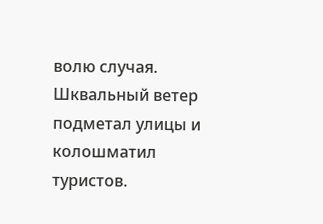волю случая. Шквальный ветер подметал улицы и колошматил туристов.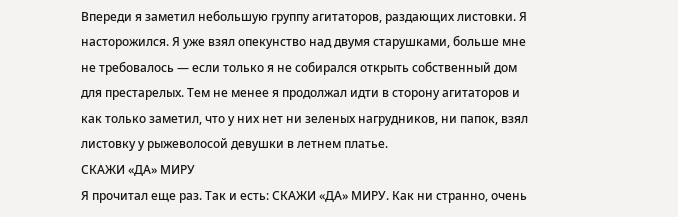Впереди я заметил небольшую группу агитаторов, раздающих листовки. Я насторожился. Я уже взял опекунство над двумя старушками, больше мне не требовалось — если только я не собирался открыть собственный дом для престарелых. Тем не менее я продолжал идти в сторону агитаторов и как только заметил, что у них нет ни зеленых нагрудников, ни папок, взял листовку у рыжеволосой девушки в летнем платье.
СКАЖИ «ДА» МИРУ
Я прочитал еще раз. Так и есть: СКАЖИ «ДА» МИРУ. Как ни странно, очень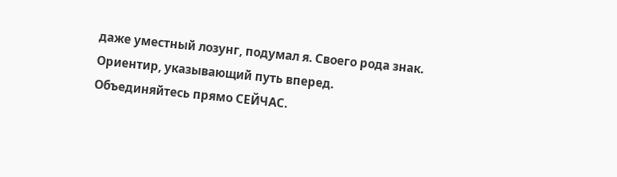даже уместный лозунг, подумал я. Своего рода знак. Ориентир, указывающий путь вперед.
Объединяйтесь прямо СЕЙЧАС.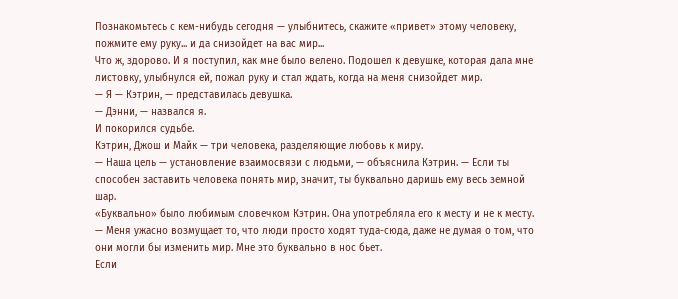Познакомьтесь с кем-нибудь сегодня — улыбнитесь, скажите «привет» этому человеку, пожмите ему руку... и да снизойдет на вас мир...
Что ж, здорово. И я поступил, как мне было велено. Подошел к девушке, которая дала мне листовку, улыбнулся ей, пожал руку и стал ждать, когда на меня снизойдет мир.
— Я — Кэтрин, — представилась девушка.
— Дэнни, — назвался я.
И покорился судьбе.
Кэтрин, Джош и Майк — три человека, разделяющие любовь к миру.
— Наша цель — установление взаимосвязи с людьми, — объяснила Кэтрин. — Если ты способен заставить человека понять мир, значит, ты буквально даришь ему весь земной шар.
«Буквально» было любимым словечком Кэтрин. Она употребляла его к месту и не к месту.
— Меня ужасно возмущает то, что люди просто ходят туда-сюда, даже не думая о том, что они могли бы изменить мир. Мне это буквально в нос бьет.
Если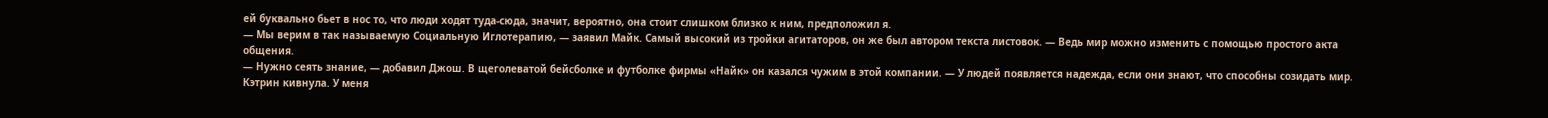ей буквально бьет в нос то, что люди ходят туда-сюда, значит, вероятно, она стоит слишком близко к ним, предположил я.
— Мы верим в так называемую Социальную Иглотерапию, — заявил Майк. Самый высокий из тройки агитаторов, он же был автором текста листовок. — Ведь мир можно изменить с помощью простого акта общения.
— Нужно сеять знание, — добавил Джош. В щеголеватой бейсболке и футболке фирмы «Найк» он казался чужим в этой компании. — У людей появляется надежда, если они знают, что способны созидать мир.
Кэтрин кивнула. У меня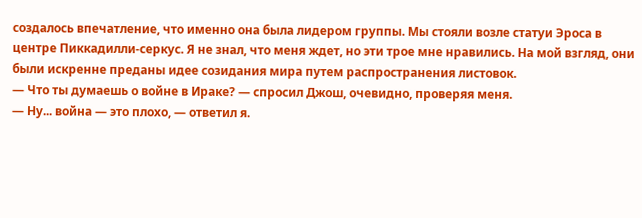создалось впечатление, что именно она была лидером группы. Мы стояли возле статуи Эроса в центре Пиккадилли-серкус. Я не знал, что меня ждет, но эти трое мне нравились. На мой взгляд, они были искренне преданы идее созидания мира путем распространения листовок.
— Что ты думаешь о войне в Ираке? — спросил Джош, очевидно, проверяя меня.
— Ну... война — это плохо, — ответил я.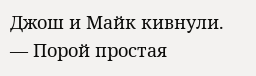Джош и Майк кивнули.
— Порой простая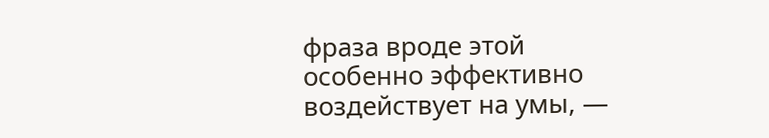фраза вроде этой особенно эффективно воздействует на умы, —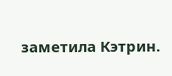заметила Кэтрин.